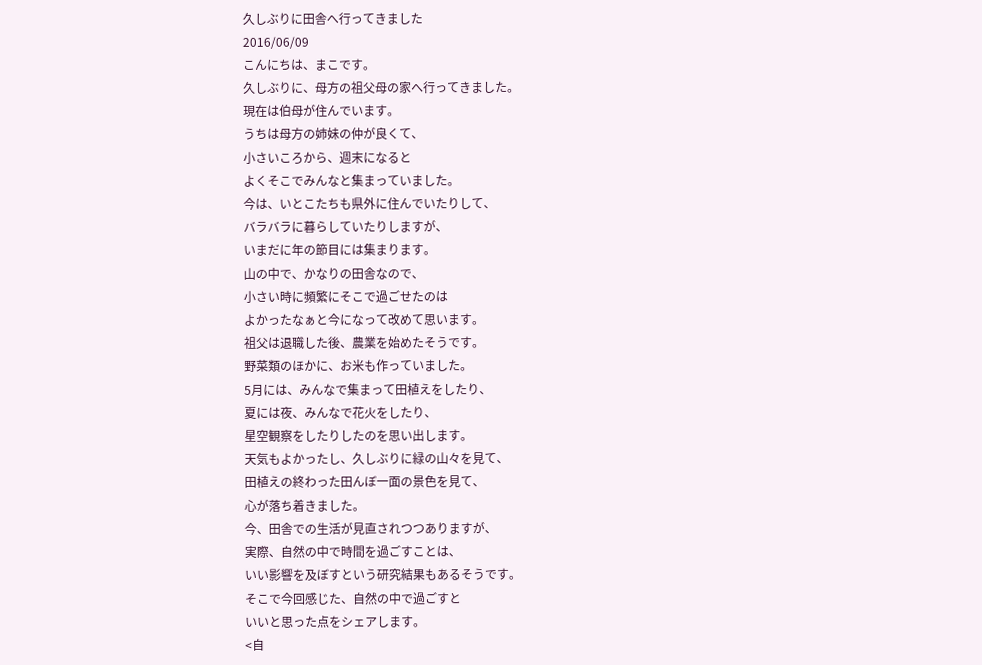久しぶりに田舎へ行ってきました
2016/06/09
こんにちは、まこです。
久しぶりに、母方の祖父母の家へ行ってきました。
現在は伯母が住んでいます。
うちは母方の姉妹の仲が良くて、
小さいころから、週末になると
よくそこでみんなと集まっていました。
今は、いとこたちも県外に住んでいたりして、
バラバラに暮らしていたりしますが、
いまだに年の節目には集まります。
山の中で、かなりの田舎なので、
小さい時に頻繁にそこで過ごせたのは
よかったなぁと今になって改めて思います。
祖父は退職した後、農業を始めたそうです。
野菜類のほかに、お米も作っていました。
5月には、みんなで集まって田植えをしたり、
夏には夜、みんなで花火をしたり、
星空観察をしたりしたのを思い出します。
天気もよかったし、久しぶりに緑の山々を見て、
田植えの終わった田んぼ一面の景色を見て、
心が落ち着きました。
今、田舎での生活が見直されつつありますが、
実際、自然の中で時間を過ごすことは、
いい影響を及ぼすという研究結果もあるそうです。
そこで今回感じた、自然の中で過ごすと
いいと思った点をシェアします。
<自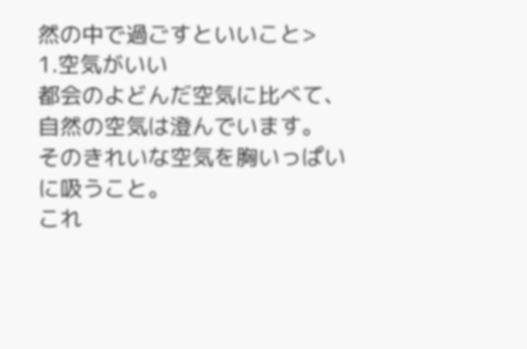然の中で過ごすといいこと>
1.空気がいい
都会のよどんだ空気に比べて、
自然の空気は澄んでいます。
そのきれいな空気を胸いっぱいに吸うこと。
これ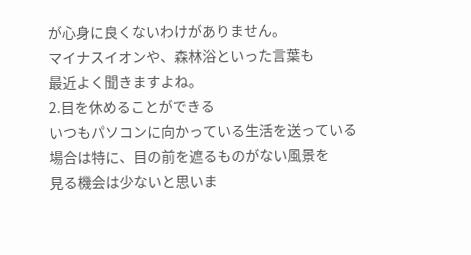が心身に良くないわけがありません。
マイナスイオンや、森林浴といった言葉も
最近よく聞きますよね。
2.目を休めることができる
いつもパソコンに向かっている生活を送っている
場合は特に、目の前を遮るものがない風景を
見る機会は少ないと思いま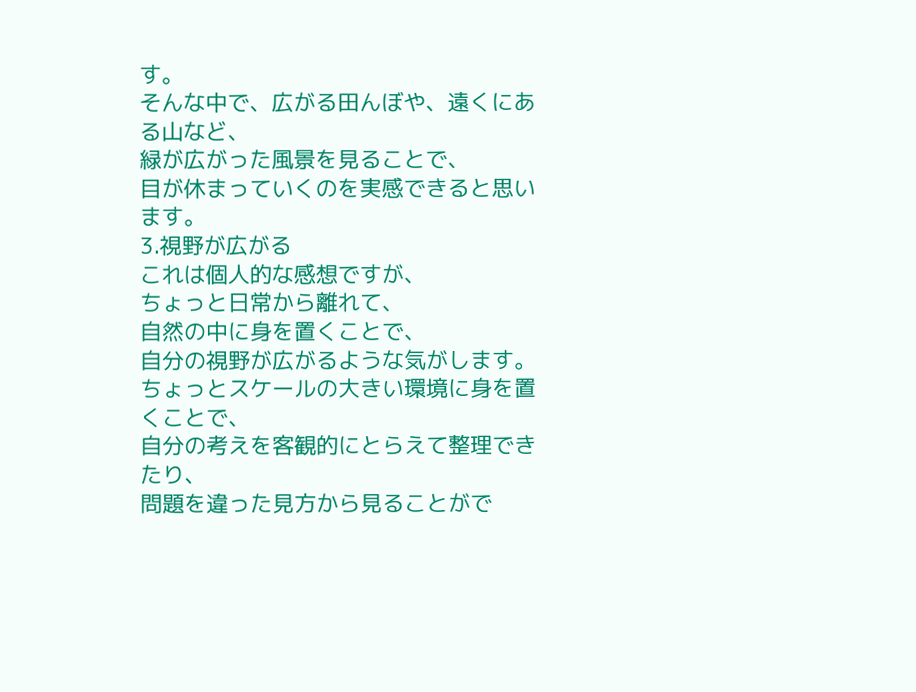す。
そんな中で、広がる田んぼや、遠くにある山など、
緑が広がった風景を見ることで、
目が休まっていくのを実感できると思います。
3.視野が広がる
これは個人的な感想ですが、
ちょっと日常から離れて、
自然の中に身を置くことで、
自分の視野が広がるような気がします。
ちょっとスケールの大きい環境に身を置くことで、
自分の考えを客観的にとらえて整理できたり、
問題を違った見方から見ることがで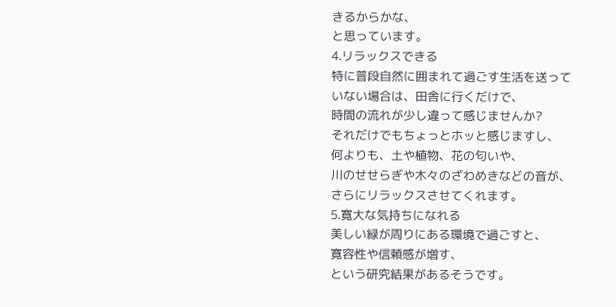きるからかな、
と思っています。
4.リラックスできる
特に普段自然に囲まれて過ごす生活を送って
いない場合は、田舎に行くだけで、
時間の流れが少し違って感じませんか?
それだけでもちょっとホッと感じますし、
何よりも、土や植物、花の匂いや、
川のせせらぎや木々のざわめきなどの音が、
さらにリラックスさせてくれます。
5.寛大な気持ちになれる
美しい緑が周りにある環境で過ごすと、
寛容性や信頼感が増す、
という研究結果があるそうです。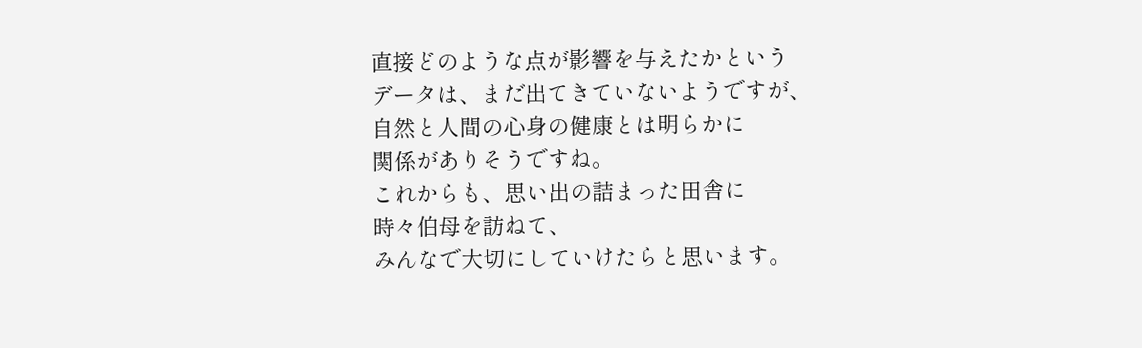直接どのような点が影響を与えたかという
データは、まだ出てきていないようですが、
自然と人間の心身の健康とは明らかに
関係がありそうですね。
これからも、思い出の詰まった田舎に
時々伯母を訪ねて、
みんなで大切にしていけたらと思います。